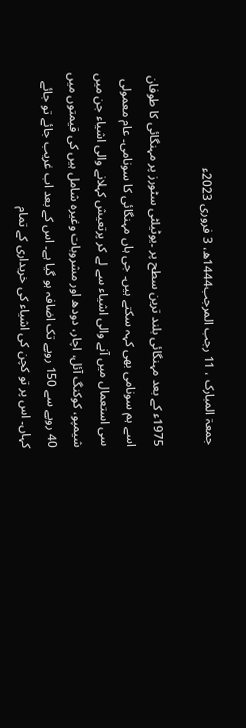جمعۃ المبارک ، 11 رجب المرجب1444ھ، 3 فروری 2023ء

1975ء کے بعد مہنگائی بلند ترین سطح پر ۔یوٹیلٹی سٹورز پر مہنگائی کا طوفان
اسے ہم سونامی بھی کہہ سکتے ہیں۔ جی ہاں مہنگائی کا سونامی۔ عام معمولی سی استعمال میں آنے والی اشیاء سے لے کر پرتعیش کہلانے والی اشیاء جن میں شیمپو، کوکنگ آئل، اچار، دودھ اور مشروبات وغیرہ شامل ہیں کی قیمتوں میں 40 روپے سے 150 روپے تک اضافہ ہو گیا ہے۔ اس کے بعد اب غریب جائے تو جائے کہاں۔ اس پر تو کچن کی اشیاء کی خریداری کے تمام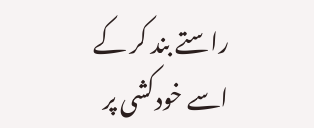راستے بند کر کے اسے خودکشی پر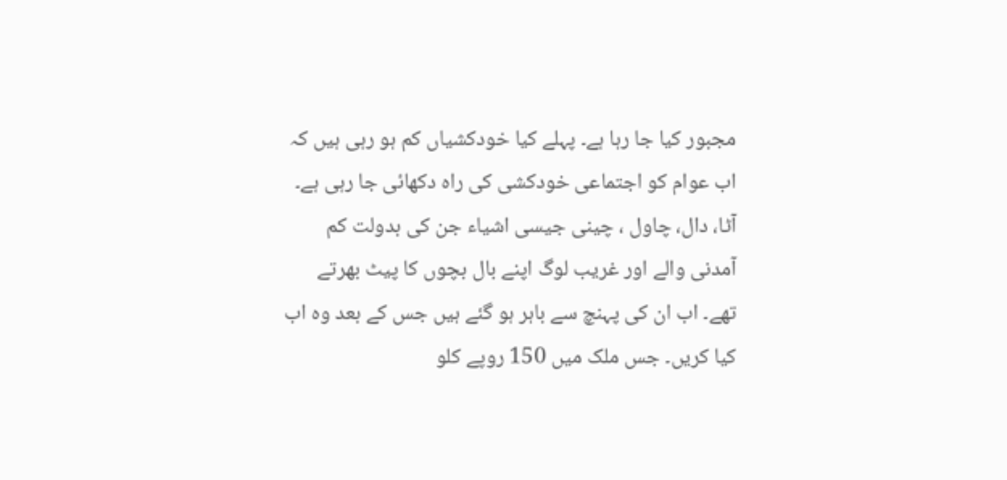مجبور کیا جا رہا ہے۔ پہلے کیا خودکشیاں کم ہو رہی ہیں کہ اب عوام کو اجتماعی خودکشی کی راہ دکھائی جا رہی ہے۔ آٹا، دال، چاول ، چینی جیسی اشیاء جن کی بدولت کم آمدنی والے اور غریب لوگ اپنے بال بچوں کا پیٹ بھرتے تھے۔ اب ان کی پہنچ سے باہر ہو گئے ہیں جس کے بعد وہ اب کیا کریں۔ جس ملک میں 150 روپے کلو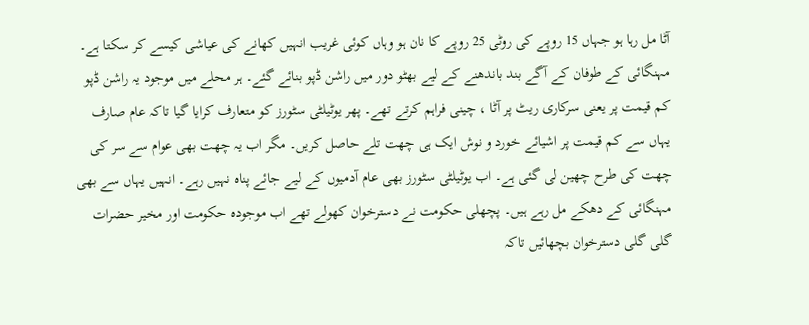آٹا مل رہا ہو جہاں 15 روپے کی روٹی 25 روپے کا نان ہو وہاں کوئی غریب انہیں کھانے کی عیاشی کیسے کر سکتا ہے۔ مہنگائی کے طوفان کے آگے بند باندھنے کے لیے بھٹو دور میں راشن ڈپو بنائے گئے۔ ہر محلے میں موجود یہ راشن ڈپو کم قیمت پر یعنی سرکاری ریٹ پر آٹا ، چینی فراہم کرتے تھے۔ پھر یوٹیلٹی سٹورز کو متعارف کرایا گیا تاکہ عام صارف یہاں سے کم قیمت پر اشیائے خورد و نوش ایک ہی چھت تلے حاصل کریں۔ مگر اب یہ چھت بھی عوام سے سر کی چھت کی طرح چھین لی گئی ہے۔ اب یوٹیلٹی سٹورز بھی عام آدمیوں کے لیے جائے پناہ نہیں رہے۔ انہیں یہاں سے بھی مہنگائی کے دھکے مل رہے ہیں۔ پچھلی حکومت نے دسترخوان کھولے تھے اب موجودہ حکومت اور مخیر حضرات گلی گلی دسترخوان بچھائیں تاکہ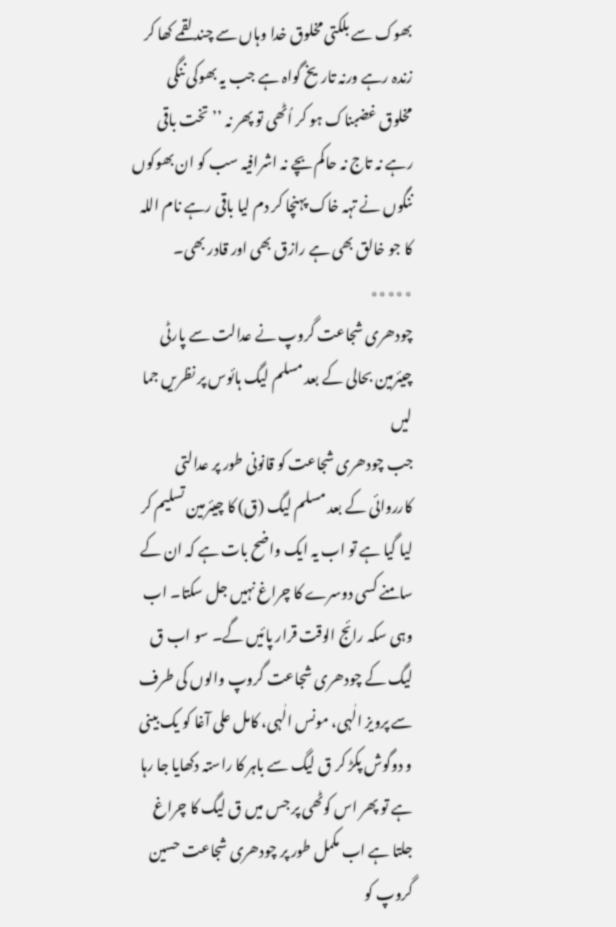بھوک سے بلکتی مخلوق خدا وہاں سے چند لقمے کھا کر زندہ رہے ورنہ تاریخ گواہ ہے جب یہ بھوکی ننگی مخلوق غضبناک ہو کر اُٹھی تو پھر نہ ’’تخت باقی رہے نہ تاج نہ حاکم بچے نہ اشرافیہ سب کو ان بھوکوں ننگوں نے تہہ خاک پہنچا کر دم لیا باقی رہے نام اللہ کا جو خالق بھی ہے رازق بھی اور قادر بھی۔
٭٭٭٭٭
چودھری شجاعت گروپ نے عدالت سے پارٹی چیئرمین بحالی کے بعد مسلم لیگ ہائوس پر نظریں جما لیں
جب چودھری شجاعت کو قانونی طور پر عدالتی کارروائی کے بعد مسلم لیگ (ق) کا چیئرمین تسلیم کر لیا گیا ہے تو اب یہ ایک واضح بات ہے کہ ان کے سامنے کسی دوسرے کا چراغ نہیں جل سکتا۔ اب وہی سکہ رائج الوقت قرار پائیں گے۔ سو اب ق لیگ کے چودھری شجاعت گروپ والوں کی طرف سے پرویز الٰہی، مونس الٰہی، کامل علی آغا کو یک بینی و دوگوش پکڑ کر ق لیگ سے باہر کا راستہ دکھایا جا رہا ہے تو پھر اس کوٹھی پر جس میں ق لیگ کا چراغ جلتا ہے اب مکمل طور پر چودھری شجاعت حسین گروپ کو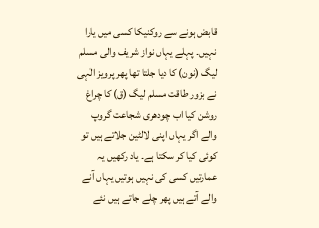قابض ہونے سے روکنیکا کسی میں یارا نہیں۔ پہلے یہاں نواز شریف والی مسلم لیگ (نون) کا دیا جلتا تھا پھر پرویز الٰہی نے بزور طاقت مسلم لیگ (ق) کا چراغ روشن کیا اب چودھری شجاعت گروپ والے اگر یہاں اپنی لالٹین جلاتے ہیں تو کوئی کیا کر سکتا ہے۔ یاد رکھیں یہ عمارتیں کسی کی نہیں ہوتیں یہاں آنے والے آتے ہیں پھر چلے جاتے ہیں نئے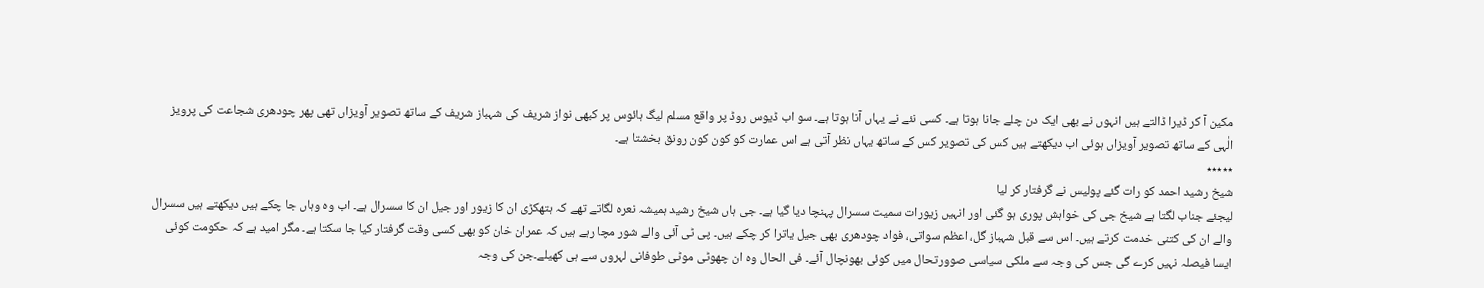مکین آ کر ڈیرا ڈالتے ہیں انہوں نے بھی ایک دن چلے جانا ہوتا ہے۔ کسی نئے نے یہاں آنا ہوتا ہے۔ سو اب ڈیوس روڈ پر واقع مسلم لیگ ہائوس پر کبھی نواز شریف کی شہباز شریف کے ساتھ تصویر آویزاں تھی پھر چودھری شجاعت کی پرویز الٰہی کے ساتھ تصویر آویزاں ہوئی اب دیکھتے ہیں کس کی تصویر کس کے ساتھ یہاں نظر آتی ہے اس عمارت کو کون کون رونق بخشتا ہے۔
٭٭٭٭٭
شیخ رشید احمد کو رات گئے پولیس نے گرفتار کر لیا
لیجئے جناب لگتا ہے شیخ جی کی خواہش پوری ہو گئی اور انہیں زیورات سمیت سسرال پہنچا دیا گیا ہے۔ جی ہاں شیخ رشید ہمیشہ نعرہ لگاتے تھے کہ ہتھکڑی ان کا زیور اور جیل ان کا سسرال ہے۔ اب وہ وہاں جا چکے ہیں دیکھتے ہیں سسرال والے ان کی کتنی خدمت کرتے ہیں۔ اس سے قبل شہباز گل، اعظم سواتی، فواد چودھری بھی جیل یاترا کر چکے ہیں۔ پی ٹی آئی والے شور مچا رہے ہیں کہ عمران خان کو بھی کسی وقت گرفتار کیا جا سکتا ہے۔ مگر امید ہے کہ حکومت کوئی ایسا فیصلہ نہیں کرے گی جس کی وجہ سے ملکی سیاسی صوورتحال میں کوئی بھونچال آئے۔ فی الحال وہ ان چھوٹی موٹی طوفانی لہروں سے ہی کھیلے۔جن کی وجہ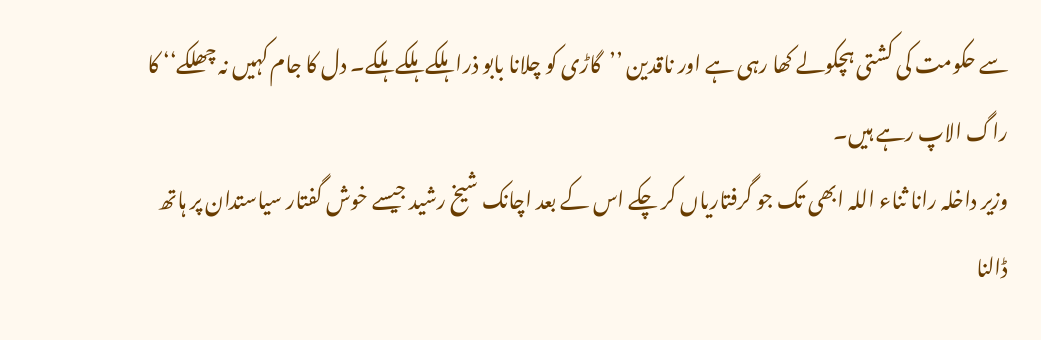سے حکومت کی کشتی ہچکولے کھا رہی ہے اور ناقدین ’’گاڑی کو چلانا بابو ذرا ہلکے ہلکے ہلکے۔ دل کا جام کہیں نہ چھلکے‘‘ کا راگ الاپ رہے ہیں۔
وزیر داخلہ رانا ثناء اللہ ابھی تک جو گرفتاریاں کر چکے اس کے بعد اچانک شیخ رشید جیسے خوش گفتار سیاستدان پر ہاتھ ڈالنا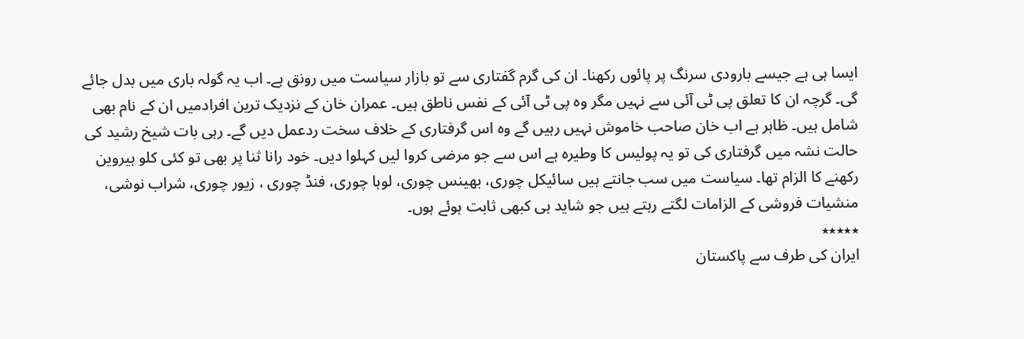ایسا ہی ہے جیسے بارودی سرنگ پر پائوں رکھنا۔ ان کی گرم گفتاری سے تو بازار سیاست میں رونق ہے۔ اب یہ گولہ باری میں بدل جائے گی۔ گرچہ ان کا تعلق پی ٹی آئی سے نہیں مگر وہ پی ٹی آئی کے نفس ناطق ہیں۔ عمران خان کے نزدیک ترین افرادمیں ان کے نام بھی شامل ہیں۔ ظاہر ہے اب خان صاحب خاموش نہیں رہیں گے وہ اس گرفتاری کے خلاف سخت ردعمل دیں گے۔ رہی بات شیخ رشید کی حالت نشہ میں گرفتاری کی تو یہ پولیس کا وطیرہ ہے اس سے جو مرضی کروا لیں کہلوا دیں۔ خود رانا ثنا پر بھی تو کئی کلو ہیروین رکھنے کا الزام تھا۔ سیاست میں سب جانتے ہیں سائیکل چوری، بھینس چوری، لوہا چوری، فنڈ چوری ، زیور چوری، شراب نوشی، منشیات فروشی کے الزامات لگتے رہتے ہیں جو شاید ہی کبھی ثابت ہوئے ہوں۔
٭٭٭٭٭
ایران کی طرف سے پاکستان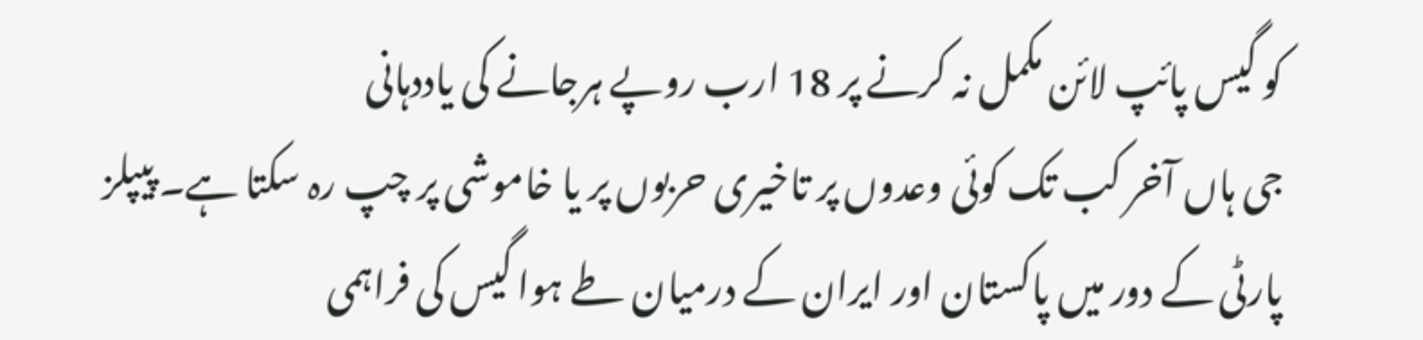کو گیس پائپ لائن مکمل نہ کرنے پر 18 ارب روپے ہرجانے کی یاددہانی
جی ہاں آخر کب تک کوئی وعدوں پر تاخیری حربوں پر یا خاموشی پر چپ رہ سکتا ہے۔ پیپلز پارٹی کے دور میں پاکستان اور ایران کے درمیان طے ہوا گیس کی فراہمی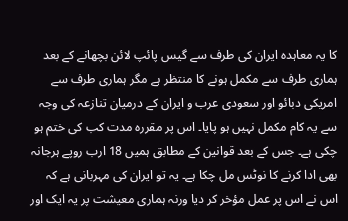کا یہ معاہدہ ایران کی طرف سے گیس پائپ لائن بچھانے کے بعد ہماری طرف سے مکمل ہونے کا منتظر ہے مگر ہماری طرف سے امریکی دبائو اور سعودی عرب و ایران کے درمیان تنازعہ کی وجہ سے یہ کام مکمل نہیں ہو پایا۔ اس پر مقررہ مدت کب کی ختم ہو چکی ہے۔ جس کے بعد قوانین کے مطابق ہمیں 18 ارب روپے ہرجانہ بھی ادا کرنے کا نوٹس مل چکا ہے۔ یہ تو ایران کی مہربانی ہے کہ اس نے اس پر عمل مؤخر کر دیا ورنہ ہماری معیشت پر یہ ایک اور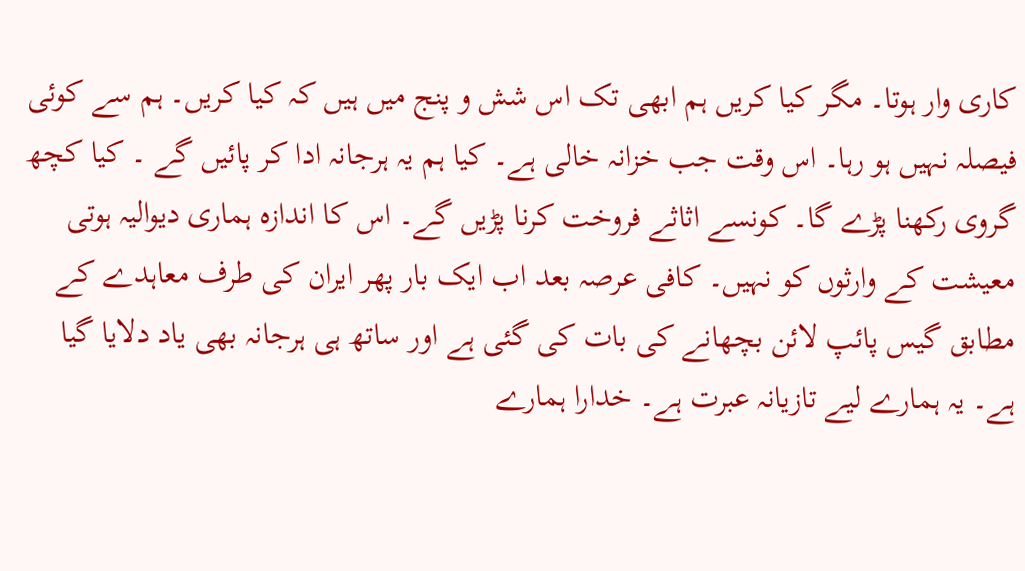کاری وار ہوتا۔ مگر کیا کریں ہم ابھی تک اس شش و پنج میں ہیں کہ کیا کریں۔ ہم سے کوئی فیصلہ نہیں ہو رہا۔ اس وقت جب خزانہ خالی ہے۔ کیا ہم یہ ہرجانہ ادا کر پائیں گے ۔ کیا کچھ گروی رکھنا پڑے گا۔ کونسے اثاثے فروخت کرنا پڑیں گے۔ اس کا اندازہ ہماری دیوالیہ ہوتی معیشت کے وارثوں کو نہیں۔ کافی عرصہ بعد اب ایک بار پھر ایران کی طرف معاہدے کے مطابق گیس پائپ لائن بچھانے کی بات کی گئی ہے اور ساتھ ہی ہرجانہ بھی یاد دلایا گیا ہے۔ یہ ہمارے لیے تازیانہ عبرت ہے۔ خدارا ہمارے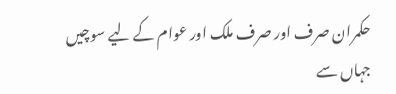حکمران صرف اور صرف ملک اور عوام کے لیے سوچیں جہاں سے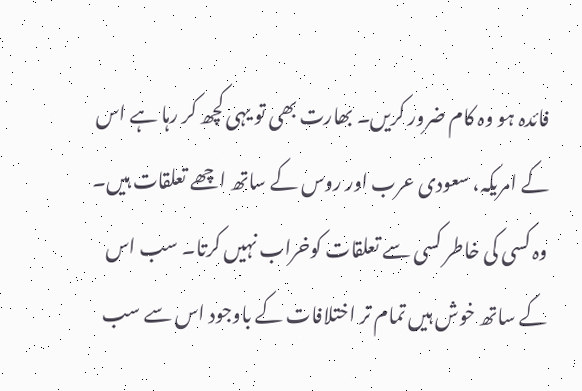فائدہ ہو وہ کام ضرور کریں۔ بھارت بھی تو یہی کچھ کر رہا ہے اس کے امریکہ، سعودی عرب اور روس کے ساتھ اچھے تعلقات ہیں۔ وہ کسی کی خاطر کسی سے تعلقات کوخراب نہیں کرتا۔ سب اس کے ساتھ خوش ہیں تمام تر اختلافات کے باوجود اس سے سب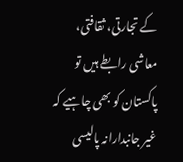کے تجارتی، ثقافتی، معاشی رابطے ہیں تو پاکستان کو بھی چاہیے کہ غیر جانبدارانہ پالیسی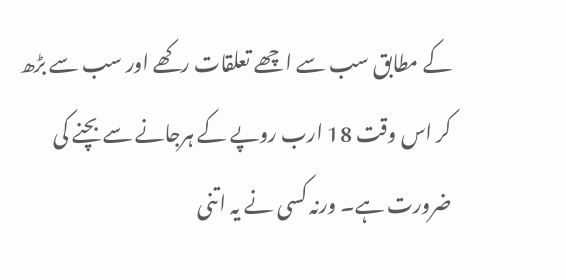کے مطابق سب سے اچھے تعلقات رکھے اور سب سے بڑھ کر اس وقت 18 ارب روپے کے ہرجانے سے بچنے کی ضرورت ہے۔ ورنہ کسی نے یہ اتنی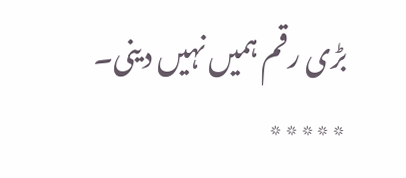بڑی رقم ہمیں نہیں دینی۔
٭٭٭٭٭